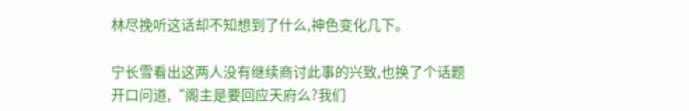林尽挽听这话却不知想到了什么,神色变化几下。

宁长雪看出这两人没有继续商讨此事的兴致,也换了个话题开口问道,“阁主是要回应天府么?我们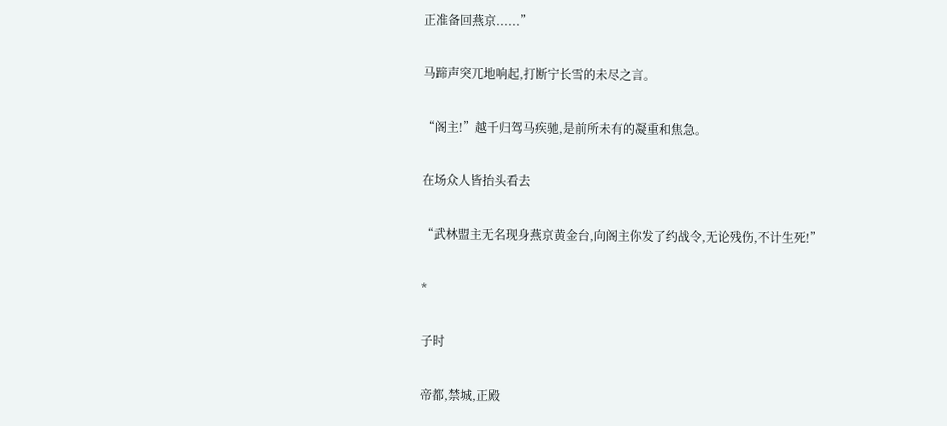正准备回燕京......”

马蹄声突兀地响起,打断宁长雪的未尽之言。

“阁主!”越千归驾马疾驰,是前所未有的凝重和焦急。

在场众人皆抬头看去

“武林盟主无名现身燕京黄金台,向阁主你发了约战令,无论残伤,不计生死!”

*

子时

帝都,禁城,正殿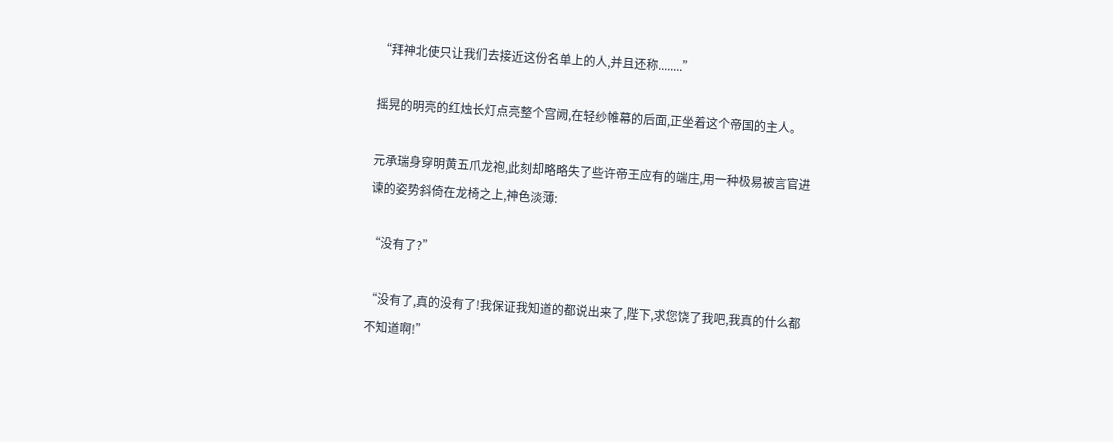“拜神北使只让我们去接近这份名单上的人,并且还称........”

摇晃的明亮的红烛长灯点亮整个宫阙,在轻纱帷幕的后面,正坐着这个帝国的主人。

元承瑞身穿明黄五爪龙袍,此刻却略略失了些许帝王应有的端庄,用一种极易被言官进谏的姿势斜倚在龙椅之上,神色淡薄:

“没有了?”

“没有了,真的没有了!我保证我知道的都说出来了,陛下,求您饶了我吧,我真的什么都不知道啊!”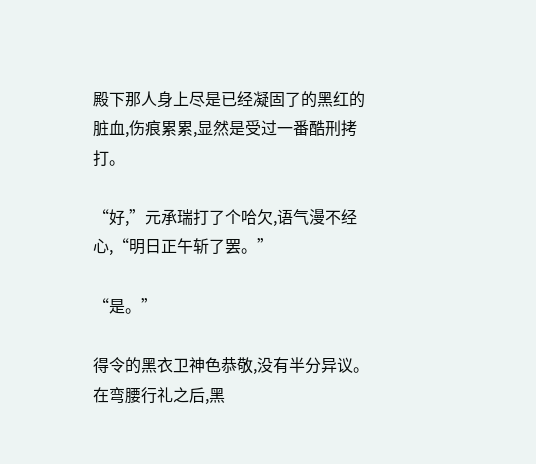殿下那人身上尽是已经凝固了的黑红的脏血,伤痕累累,显然是受过一番酷刑拷打。

“好,”元承瑞打了个哈欠,语气漫不经心,“明日正午斩了罢。”

“是。”

得令的黑衣卫神色恭敬,没有半分异议。在弯腰行礼之后,黑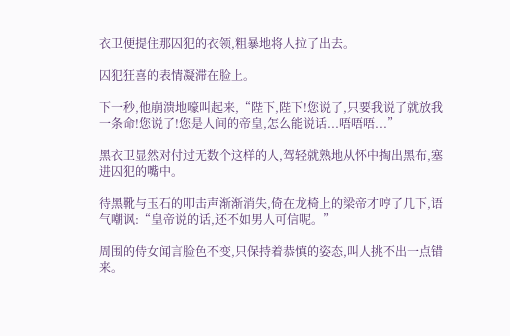衣卫便提住那囚犯的衣领,粗暴地将人拉了出去。

囚犯狂喜的表情凝滞在脸上。

下一秒,他崩溃地嚎叫起来,“陛下,陛下!您说了,只要我说了就放我一条命!您说了!您是人间的帝皇,怎么能说话...唔唔唔...”

黑衣卫显然对付过无数个这样的人,驾轻就熟地从怀中掏出黑布,塞进囚犯的嘴中。

待黑靴与玉石的叩击声渐渐消失,倚在龙椅上的梁帝才哼了几下,语气嘲讽:“皇帝说的话,还不如男人可信呢。”

周围的侍女闻言脸色不变,只保持着恭慎的姿态,叫人挑不出一点错来。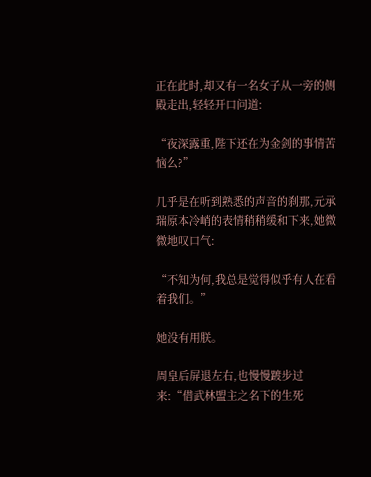正在此时,却又有一名女子从一旁的侧殿走出,轻轻开口问道:

“夜深露重,陛下还在为金剑的事情苦恼么?”

几乎是在听到熟悉的声音的刹那,元承瑞原本冷峭的表情稍稍缓和下来,她微微地叹口气:

“不知为何,我总是觉得似乎有人在看着我们。”

她没有用朕。

周皇后屏退左右,也慢慢踱步过来:“借武林盟主之名下的生死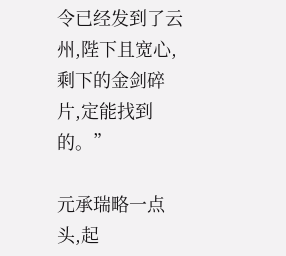令已经发到了云州,陛下且宽心,剩下的金剑碎片,定能找到的。”

元承瑞略一点头,起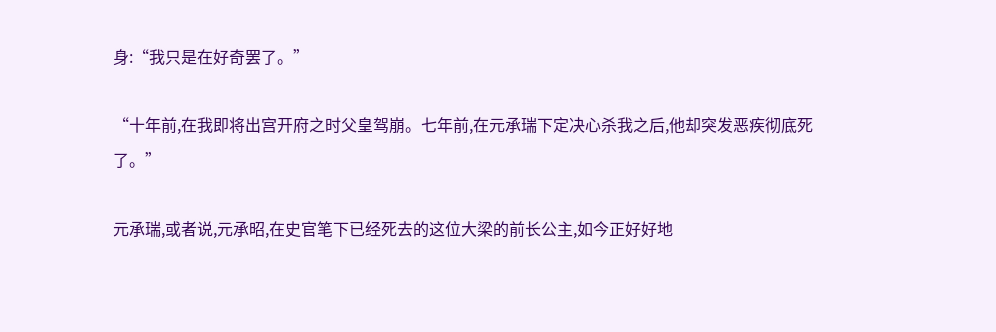身:“我只是在好奇罢了。”

“十年前,在我即将出宫开府之时父皇驾崩。七年前,在元承瑞下定决心杀我之后,他却突发恶疾彻底死了。”

元承瑞,或者说,元承昭,在史官笔下已经死去的这位大梁的前长公主,如今正好好地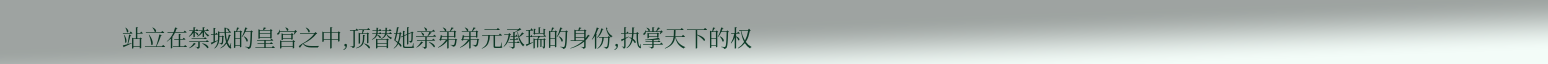站立在禁城的皇宫之中,顶替她亲弟弟元承瑞的身份,执掌天下的权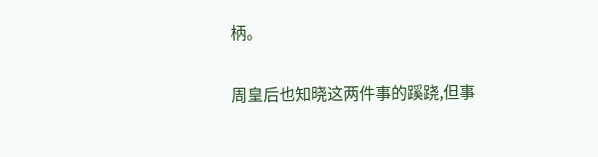柄。

周皇后也知晓这两件事的蹊跷,但事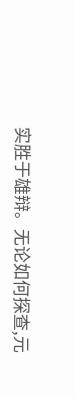实胜于雄辩。无论如何探查,元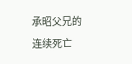承昭父兄的连续死亡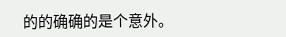的的确确的是个意外。